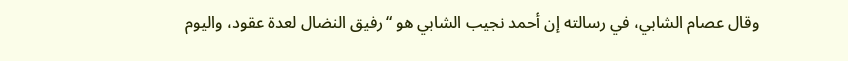وقال عصام الشابي، في رسالته إن أحمد نجيب الشابي هو “رفيق النضال لعدة عقود، واليوم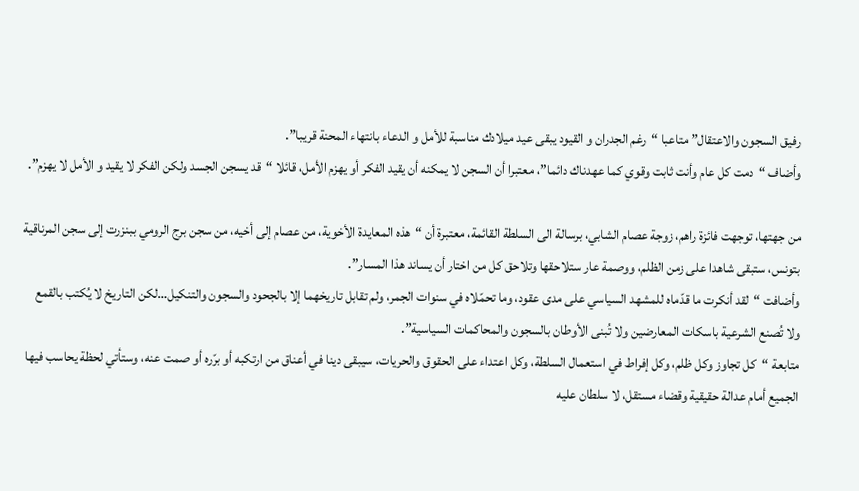رفيق السجون والاعتقال” متاعبا “رغم الجدران و القيود يبقى عيد ميلادك مناسبة للأمل و الدعاء بانتهاء المحنة قريبا”.
وأضاف “دمت كل عام وأنت ثابت وقوي كما عهدناك دائما”، معتبرا أن السجن لا يمكنه أن يقيد الفكر أو يهزم الأمل، قائلا “قد يسجن الجسد ولكن الفكر لا يقيد و الأمل لا يهزم”.

من جهتها، توجهت فائزة راهم، زوجة عصام الشابي، برسالة الى السلطة القائمة، معتبرة أن “هذه المعايدة الأخوية، من عصام إلى أخيه، من سجن برج الرومي ببنزرت إلى سجن المرناقية بتونس، ستبقى شاهدا على زمن الظلم، ووصمة عار ستلاحقها وتلاحق كل من اختار أن يساند هذا المسار”.
وأضافت “لقد أنكرت ما قدّماه للمشهد السياسي على مدى عقود، وما تحمّلاه في سنوات الجمر، ولم تقابل تاريخهما إلا بالجحود والسجون والتنكيل…لكن التاريخ لا يُكتب بالقمع ولا تُصنع الشرعية باسكات المعارضين ولا تُبنى الأوطان بالسجون والمحاكمات السياسية”.
متابعة “كل تجاوز وكل ظلم، وكل إفراط في استعمال السلطة، وكل اعتداء على الحقوق والحريات، سيبقى دينا في أعناق من ارتكبه أو برّره أو صمت عنه، وستأتي لحظة يحاسب فيها الجميع أمام عدالة حقيقية وقضاء مستقل، لا سلطان عليه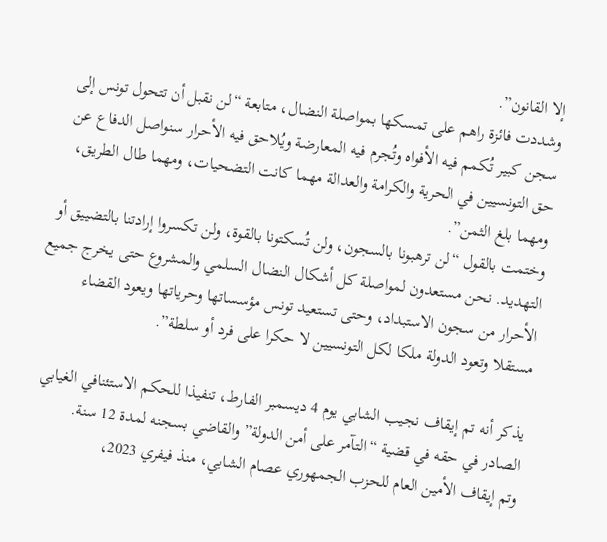إلا القانون”.
وشددت فائزة راهم على تمسكها بمواصلة النضال، متابعة “لن نقبل أن تتحول تونس إلى سجن كبير تُكمم فيه الأفواه وتُجرم فيه المعارضة ويُلاحق فيه الأحرار سنواصل الدفاع عن حق التونسيين في الحرية والكرامة والعدالة مهما كانت التضحيات، ومهما طال الطريق، ومهما بلغ الثمن”.
وختمت بالقول “لن ترهبونا بالسجون، ولن تُسكتونا بالقوة، ولن تكسروا إرادتنا بالتضييق أو التهديد. نحن مستعدون لمواصلة كل أشكال النضال السلمي والمشروع حتى يخرج جميع الأحرار من سجون الاستبداد، وحتى تستعيد تونس مؤسساتها وحرياتها ويعود القضاء مستقلا وتعود الدولة ملكا لكل التونسيين لا حكرا على فرد أو سلطة”.

يذكر أنه تم إيقاف نجيب الشابي يوم 4 ديسمبر الفارط، تنفيذا للحكم الاستئنافي الغيابي الصادر في حقه في قضية “التآمر على أمن الدولة” والقاضي بسجنه لمدة 12 سنة.
وتم إيقاف الأمين العام للحزب الجمهوري عصام الشابي، منذ فيفري 2023،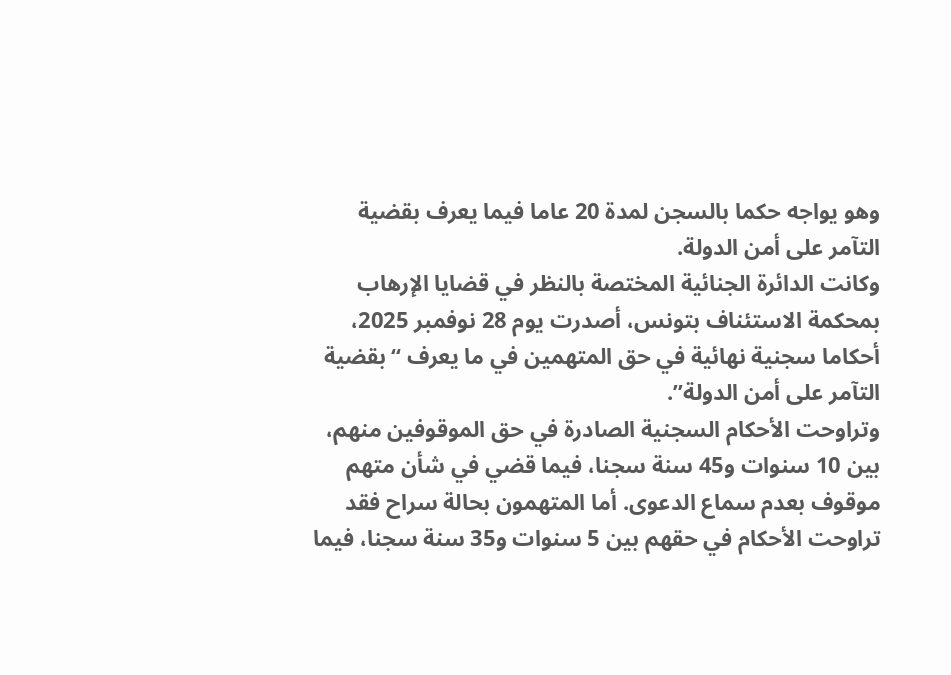وهو يواجه حكما بالسجن لمدة 20 عاما فيما يعرف بقضية التآمر على أمن الدولة.
وكانت الدائرة الجنائية المختصة بالنظر في قضايا الإرهاب بمحكمة الاستئناف بتونس، أصدرت يوم 28 نوفمبر 2025، أحكاما سجنية نهائية في حق المتهمين في ما يعرف “بقضية التآمر على أمن الدولة”.
وتراوحت الأحكام السجنية الصادرة في حق الموقوفين منهم، بين 10 سنوات و45 سنة سجنا، فيما قضي في شأن متهم موقوف بعدم سماع الدعوى. أما المتهمون بحالة سراح فقد تراوحت الأحكام في حقهم بين 5 سنوات و35 سنة سجنا، فيما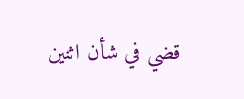قضي في شأن اثنين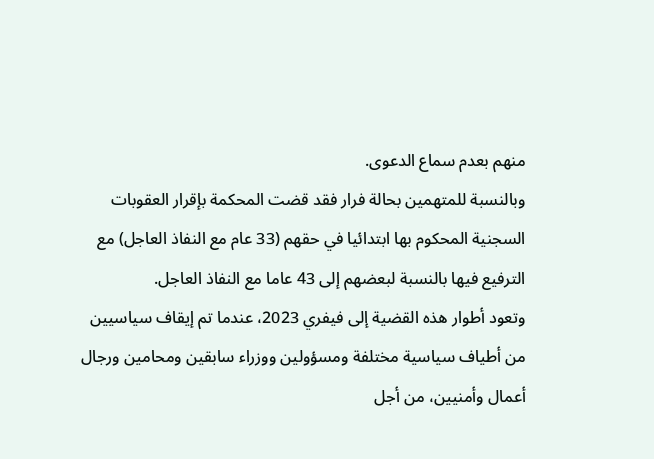منهم بعدم سماع الدعوى.
وبالنسبة للمتهمين بحالة فرار فقد قضت المحكمة بإقرار العقوبات السجنية المحكوم بها ابتدائيا في حقهم (33 عام مع النفاذ العاجل) مع الترفيع فيها بالنسبة لبعضهم إلى 43 عاما مع النفاذ العاجل.
وتعود أطوار هذه القضية إلى فيفري 2023، عندما تم إيقاف سياسيين من أطياف سياسية مختلفة ومسؤولين ووزراء سابقين ومحامين ورجال أعمال وأمنيين، من أجل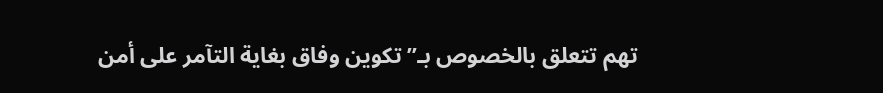تهم تتعلق بالخصوص بـ” تكوين وفاق بغاية التآمر على أمن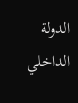الدولة الداخلي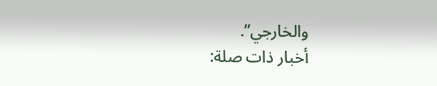والخارجي”.
أخبار ذات صلة: